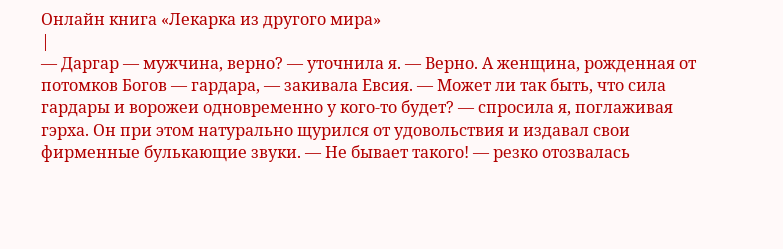Онлайн книга «Лекарка из другого мира»
|
— Даргар — мужчина, верно? — уточнила я. — Верно. А женщина, рожденная от потомков Богов — гардара, — закивала Евсия. — Может ли так быть, что сила гардары и ворожеи одновременно у кого-то будет? — спросила я, поглаживая гэрха. Он при этом натурально щурился от удовольствия и издавал свои фирменные булькающие звуки. — Не бывает такого! — резко отозвалась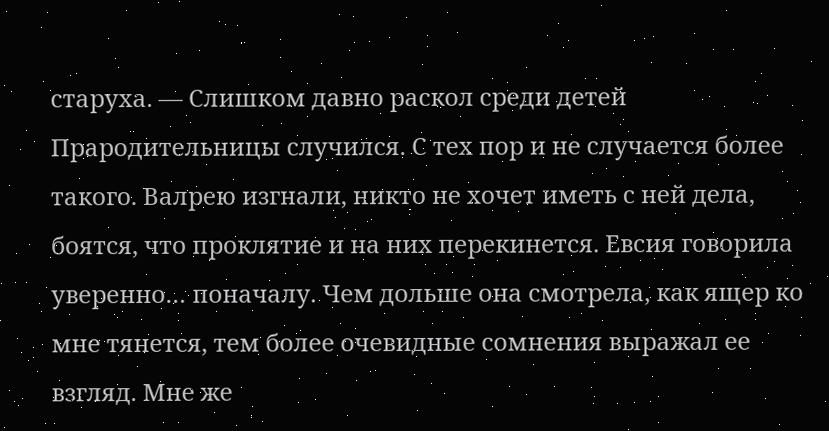старуха. — Слишком давно раскол среди детей Прародительницы случился. С тех пор и не случается более такого. Валрею изгнали, никто не хочет иметь с ней дела, боятся, что проклятие и на них перекинется. Евсия говорила уверенно… поначалу. Чем дольше она смотрела, как ящер ко мне тянется, тем более очевидные сомнения выражал ее взгляд. Мне же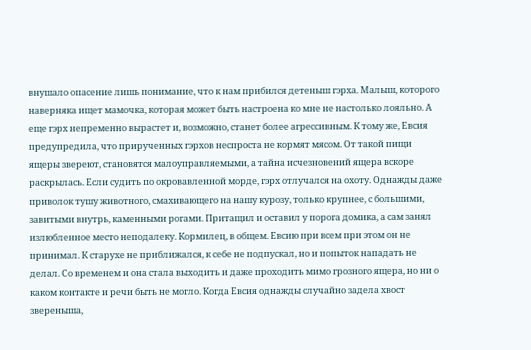внушало опасение лишь понимание, что к нам прибился детеныш гэрха. Малыш, которого наверняка ищет мамочка, которая может быть настроена ко мне не настолько лояльно. А еще гэрх непременно вырастет и, возможно, станет более агрессивным. К тому же, Евсия предупредила, что прирученных гэрхов неспроста не кормят мясом. От такой пищи ящеры звереют, становятся малоуправляемыми, а тайна исчезновений ящера вскоре раскрылась. Если судить по окровавленной морде, гэрх отлучался на охоту. Однажды даже приволок тушу животного, смахивающего на нашу курозу, только крупнее, с большими, завитыми внутрь, каменными рогами. Притащил и оставил у порога домика, а сам занял излюбленное место неподалеку. Кормилец, в общем. Евсию при всем при этом он не принимал. К старухе не приближался, к себе не подпускал, но и попыток нападать не делал. Со временем и она стала выходить и даже проходить мимо грозного ящера, но ни о каком контакте и речи быть не могло. Когда Евсия однажды случайно задела хвост звереныша,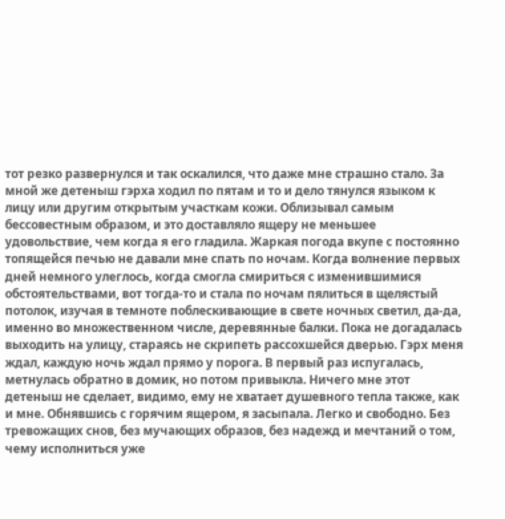тот резко развернулся и так оскалился, что даже мне страшно стало. За мной же детеныш гэрха ходил по пятам и то и дело тянулся языком к лицу или другим открытым участкам кожи. Облизывал самым бессовестным образом, и это доставляло ящеру не меньшее удовольствие, чем когда я его гладила. Жаркая погода вкупе с постоянно топящейся печью не давали мне спать по ночам. Когда волнение первых дней немного улеглось, когда смогла смириться с изменившимися обстоятельствами, вот тогда-то и стала по ночам пялиться в щелястый потолок, изучая в темноте поблескивающие в свете ночных светил, да-да, именно во множественном числе, деревянные балки. Пока не догадалась выходить на улицу, стараясь не скрипеть рассохшейся дверью. Гэрх меня ждал, каждую ночь ждал прямо у порога. В первый раз испугалась, метнулась обратно в домик, но потом привыкла. Ничего мне этот детеныш не сделает, видимо, ему не хватает душевного тепла также, как и мне. Обнявшись с горячим ящером, я засыпала. Легко и свободно. Без тревожащих снов, без мучающих образов, без надежд и мечтаний о том, чему исполниться уже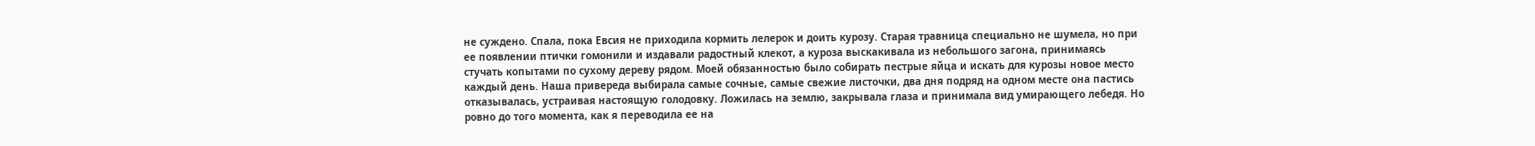не суждено. Спала, пока Евсия не приходила кормить лелерок и доить курозу. Старая травница специально не шумела, но при ее появлении птички гомонили и издавали радостный клекот, а куроза выскакивала из небольшого загона, принимаясь стучать копытами по сухому дереву рядом. Моей обязанностью было собирать пестрые яйца и искать для курозы новое место каждый день. Наша привереда выбирала самые сочные, самые свежие листочки, два дня подряд на одном месте она пастись отказывалась, устраивая настоящую голодовку. Ложилась на землю, закрывала глаза и принимала вид умирающего лебедя. Но ровно до того момента, как я переводила ее на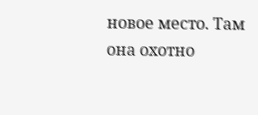новое место. Там она охотно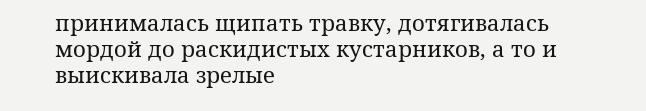принималась щипать травку, дотягивалась мордой до раскидистых кустарников, а то и выискивала зрелые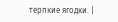терпкие ягодки. |